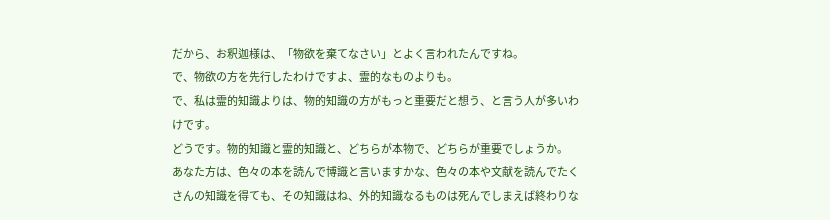だから、お釈迦様は、「物欲を棄てなさい」とよく言われたんですね。
で、物欲の方を先行したわけですよ、霊的なものよりも。
で、私は霊的知識よりは、物的知識の方がもっと重要だと想う、と言う人が多いわけです。
どうです。物的知識と霊的知識と、どちらが本物で、どちらが重要でしょうか。
あなた方は、色々の本を読んで博識と言いますかな、色々の本や文献を読んでたくさんの知識を得ても、その知識はね、外的知識なるものは死んでしまえば終わりな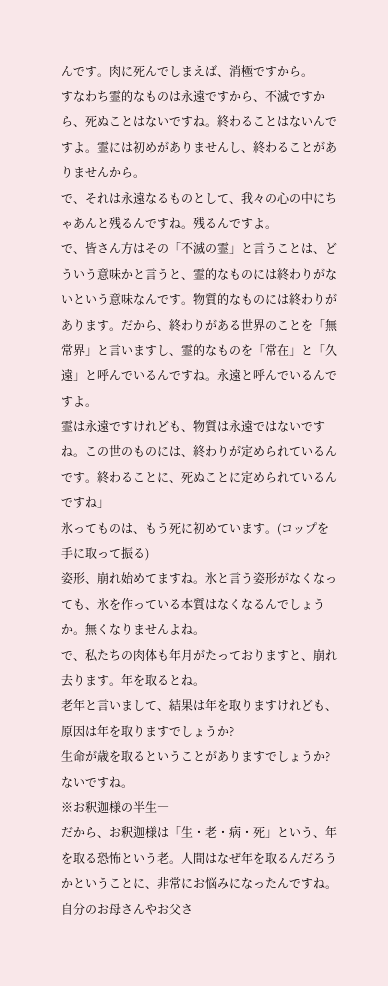んです。肉に死んでしまえば、消極ですから。
すなわち霊的なものは永遠ですから、不滅ですから、死ぬことはないですね。終わることはないんですよ。霊には初めがありませんし、終わることがありませんから。
で、それは永遠なるものとして、我々の心の中にちゃあんと残るんですね。残るんですよ。
で、皆さん方はその「不滅の霊」と言うことは、どういう意味かと言うと、霊的なものには終わりがないという意味なんです。物質的なものには終わりがあります。だから、終わりがある世界のことを「無常界」と言いますし、霊的なものを「常在」と「久遠」と呼んでいるんですね。永遠と呼んでいるんですよ。
霊は永遠ですけれども、物質は永遠ではないですね。この世のものには、終わりが定められているんです。終わることに、死ぬことに定められているんですね」
氷ってものは、もう死に初めています。(コップを手に取って振る)
姿形、崩れ始めてますね。氷と言う姿形がなくなっても、氷を作っている本質はなくなるんでしょうか。無くなりませんよね。
で、私たちの肉体も年月がたっておりますと、崩れ去ります。年を取るとね。
老年と言いまして、結果は年を取りますけれども、原因は年を取りますでしょうか?
生命が歳を取るということがありますでしょうか? ないですね。
※お釈迦様の半生―
だから、お釈迦様は「生・老・病・死」という、年を取る恐怖という老。人間はなぜ年を取るんだろうかということに、非常にお悩みになったんですね。自分のお母さんやお父さ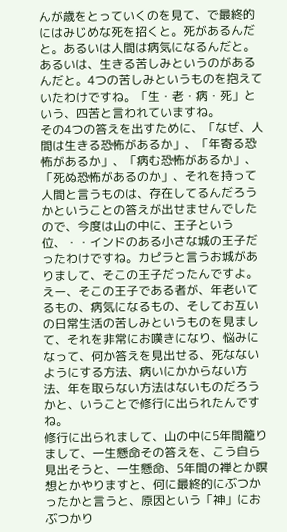んが歳をとっていくのを見て、で最終的にはみじめな死を招くと。死があるんだと。あるいは人間は病気になるんだと。あるいは、生きる苦しみというのがあるんだと。4つの苦しみというものを抱えていたわけですね。「生・老・病・死」という、四苦と言われていますね。
その4つの答えを出すために、「なぜ、人間は生きる恐怖があるか」、「年寄る恐怖があるか」、「病む恐怖があるか」、「死ぬ恐怖があるのか」、それを持って人間と言うものは、存在してるんだろうかということの答えが出せませんでしたので、今度は山の中に、王子という位、・・インドのある小さな城の王子だったわけですね。カピラと言うお城がありまして、そこの王子だったんですよ。えー、そこの王子である者が、年老いてるもの、病気になるもの、そしてお互いの日常生活の苦しみというものを見まして、それを非常にお嘆きになり、悩みになって、何か答えを見出せる、死なないようにする方法、病いにかからない方法、年を取らない方法はないものだろうかと、いうことで修行に出られたんですね。
修行に出られまして、山の中に5年間籠りまして、一生懸命その答えを、こう自ら見出そうと、一生懸命、5年間の禅とか瞑想とかやりますと、何に最終的にぶつかったかと言うと、原因という「神」におぶつかり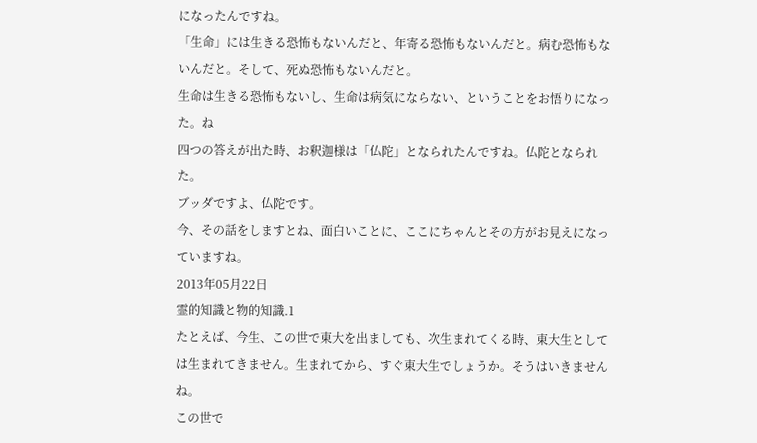になったんですね。
「生命」には生きる恐怖もないんだと、年寄る恐怖もないんだと。病む恐怖もないんだと。そして、死ぬ恐怖もないんだと。
生命は生きる恐怖もないし、生命は病気にならない、ということをお悟りになった。ね
四つの答えが出た時、お釈迦様は「仏陀」となられたんですね。仏陀となられた。
ブッダですよ、仏陀です。
今、その話をしますとね、面白いことに、ここにちゃんとその方がお見えになっていますね。
2013年05月22日
霊的知識と物的知識.1
たとえば、今生、この世で東大を出ましても、次生まれてくる時、東大生としては生まれてきません。生まれてから、すぐ東大生でしょうか。そうはいきませんね。
この世で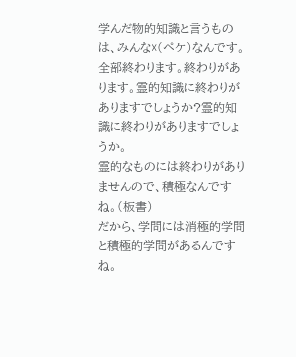学んだ物的知識と言うものは、みんな☓(ペケ)なんです。全部終わります。終わりがあります。霊的知識に終わりがありますでしょうか?霊的知識に終わりがありますでしょうか。
霊的なものには終わりがありませんので、積極なんですね。(板書)
だから、学問には消極的学問と積極的学問があるんですね。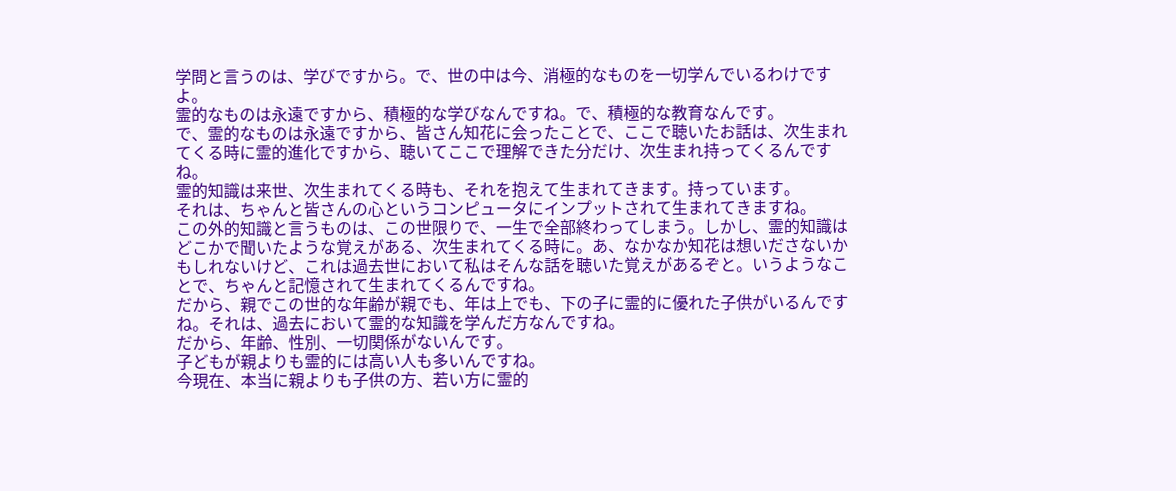学問と言うのは、学びですから。で、世の中は今、消極的なものを一切学んでいるわけですよ。
霊的なものは永遠ですから、積極的な学びなんですね。で、積極的な教育なんです。
で、霊的なものは永遠ですから、皆さん知花に会ったことで、ここで聴いたお話は、次生まれてくる時に霊的進化ですから、聴いてここで理解できた分だけ、次生まれ持ってくるんですね。
霊的知識は来世、次生まれてくる時も、それを抱えて生まれてきます。持っています。
それは、ちゃんと皆さんの心というコンピュータにインプットされて生まれてきますね。
この外的知識と言うものは、この世限りで、一生で全部終わってしまう。しかし、霊的知識はどこかで聞いたような覚えがある、次生まれてくる時に。あ、なかなか知花は想いださないかもしれないけど、これは過去世において私はそんな話を聴いた覚えがあるぞと。いうようなことで、ちゃんと記憶されて生まれてくるんですね。
だから、親でこの世的な年齢が親でも、年は上でも、下の子に霊的に優れた子供がいるんですね。それは、過去において霊的な知識を学んだ方なんですね。
だから、年齢、性別、一切関係がないんです。
子どもが親よりも霊的には高い人も多いんですね。
今現在、本当に親よりも子供の方、若い方に霊的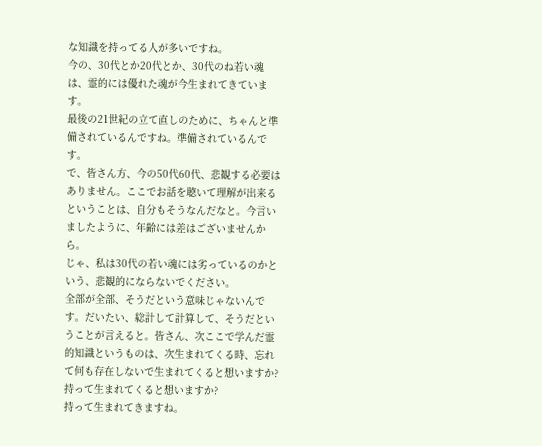な知識を持ってる人が多いですね。
今の、30代とか20代とか、30代のね若い魂は、霊的には優れた魂が今生まれてきています。
最後の21世紀の立て直しのために、ちゃんと準備されているんですね。準備されているんです。
で、皆さん方、今の50代60代、悲観する必要はありません。ここでお話を聴いて理解が出来るということは、自分もそうなんだなと。今言いましたように、年齢には差はございませんから。
じゃ、私は30代の若い魂には劣っているのかという、悲観的にならないでください。
全部が全部、そうだという意味じゃないんです。だいたい、総計して計算して、そうだということが言えると。皆さん、次ここで学んだ霊的知識というものは、次生まれてくる時、忘れて何も存在しないで生まれてくると想いますか?持って生まれてくると想いますか?
持って生まれてきますね。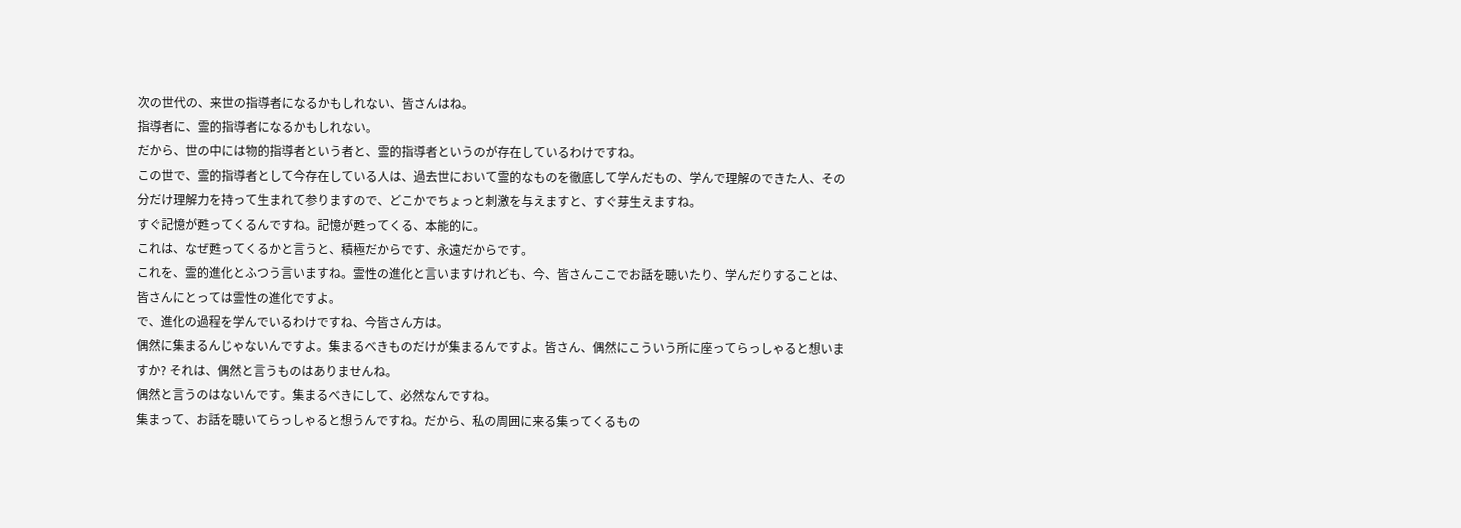次の世代の、来世の指導者になるかもしれない、皆さんはね。
指導者に、霊的指導者になるかもしれない。
だから、世の中には物的指導者という者と、霊的指導者というのが存在しているわけですね。
この世で、霊的指導者として今存在している人は、過去世において霊的なものを徹底して学んだもの、学んで理解のできた人、その分だけ理解力を持って生まれて参りますので、どこかでちょっと刺激を与えますと、すぐ芽生えますね。
すぐ記憶が甦ってくるんですね。記憶が甦ってくる、本能的に。
これは、なぜ甦ってくるかと言うと、積極だからです、永遠だからです。
これを、霊的進化とふつう言いますね。霊性の進化と言いますけれども、今、皆さんここでお話を聴いたり、学んだりすることは、皆さんにとっては霊性の進化ですよ。
で、進化の過程を学んでいるわけですね、今皆さん方は。
偶然に集まるんじゃないんですよ。集まるべきものだけが集まるんですよ。皆さん、偶然にこういう所に座ってらっしゃると想いますか? それは、偶然と言うものはありませんね。
偶然と言うのはないんです。集まるべきにして、必然なんですね。
集まって、お話を聴いてらっしゃると想うんですね。だから、私の周囲に来る集ってくるもの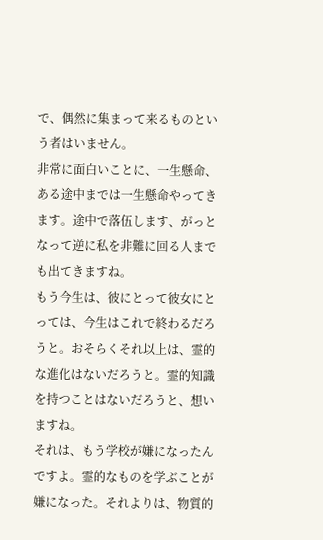で、偶然に集まって来るものという者はいません。
非常に面白いことに、一生懸命、ある途中までは一生懸命やってきます。途中で落伍します、がっとなって逆に私を非難に回る人までも出てきますね。
もう今生は、彼にとって彼女にとっては、今生はこれで終わるだろうと。おそらくそれ以上は、霊的な進化はないだろうと。霊的知識を持つことはないだろうと、想いますね。
それは、もう学校が嫌になったんですよ。霊的なものを学ぶことが嫌になった。それよりは、物質的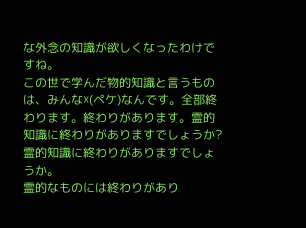な外念の知識が欲しくなったわけですね。
この世で学んだ物的知識と言うものは、みんな☓(ペケ)なんです。全部終わります。終わりがあります。霊的知識に終わりがありますでしょうか?霊的知識に終わりがありますでしょうか。
霊的なものには終わりがあり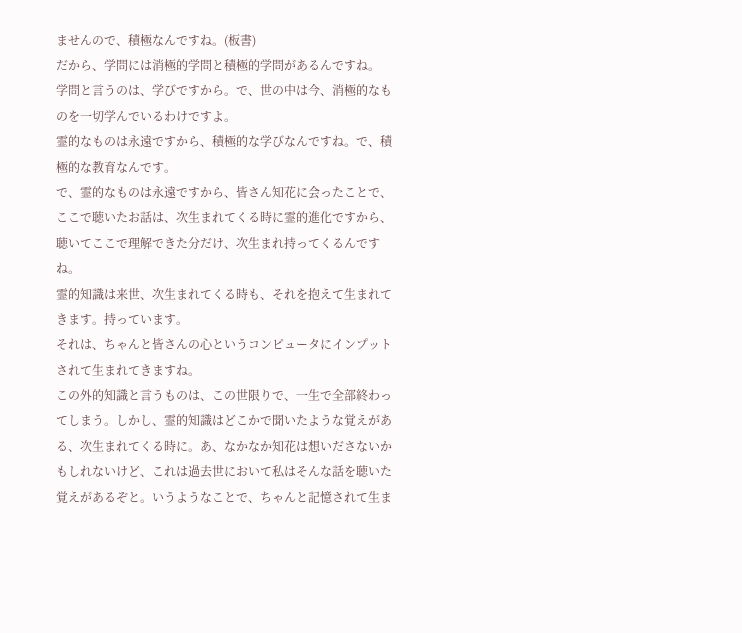ませんので、積極なんですね。(板書)
だから、学問には消極的学問と積極的学問があるんですね。
学問と言うのは、学びですから。で、世の中は今、消極的なものを一切学んでいるわけですよ。
霊的なものは永遠ですから、積極的な学びなんですね。で、積極的な教育なんです。
で、霊的なものは永遠ですから、皆さん知花に会ったことで、ここで聴いたお話は、次生まれてくる時に霊的進化ですから、聴いてここで理解できた分だけ、次生まれ持ってくるんですね。
霊的知識は来世、次生まれてくる時も、それを抱えて生まれてきます。持っています。
それは、ちゃんと皆さんの心というコンピュータにインプットされて生まれてきますね。
この外的知識と言うものは、この世限りで、一生で全部終わってしまう。しかし、霊的知識はどこかで聞いたような覚えがある、次生まれてくる時に。あ、なかなか知花は想いださないかもしれないけど、これは過去世において私はそんな話を聴いた覚えがあるぞと。いうようなことで、ちゃんと記憶されて生ま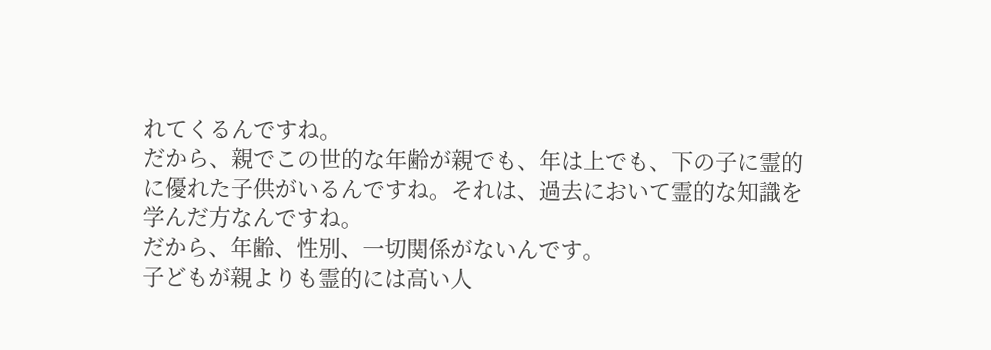れてくるんですね。
だから、親でこの世的な年齢が親でも、年は上でも、下の子に霊的に優れた子供がいるんですね。それは、過去において霊的な知識を学んだ方なんですね。
だから、年齢、性別、一切関係がないんです。
子どもが親よりも霊的には高い人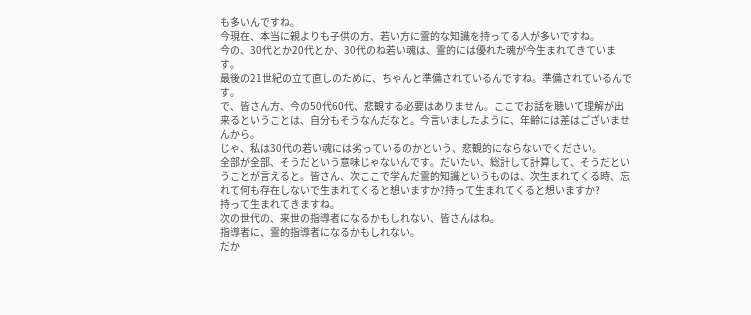も多いんですね。
今現在、本当に親よりも子供の方、若い方に霊的な知識を持ってる人が多いですね。
今の、30代とか20代とか、30代のね若い魂は、霊的には優れた魂が今生まれてきています。
最後の21世紀の立て直しのために、ちゃんと準備されているんですね。準備されているんです。
で、皆さん方、今の50代60代、悲観する必要はありません。ここでお話を聴いて理解が出来るということは、自分もそうなんだなと。今言いましたように、年齢には差はございませんから。
じゃ、私は30代の若い魂には劣っているのかという、悲観的にならないでください。
全部が全部、そうだという意味じゃないんです。だいたい、総計して計算して、そうだということが言えると。皆さん、次ここで学んだ霊的知識というものは、次生まれてくる時、忘れて何も存在しないで生まれてくると想いますか?持って生まれてくると想いますか?
持って生まれてきますね。
次の世代の、来世の指導者になるかもしれない、皆さんはね。
指導者に、霊的指導者になるかもしれない。
だか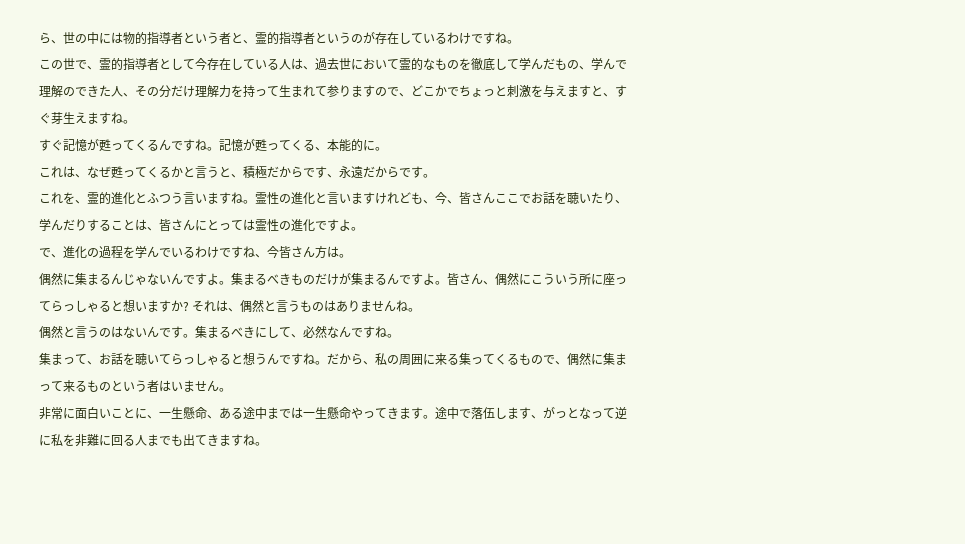ら、世の中には物的指導者という者と、霊的指導者というのが存在しているわけですね。
この世で、霊的指導者として今存在している人は、過去世において霊的なものを徹底して学んだもの、学んで理解のできた人、その分だけ理解力を持って生まれて参りますので、どこかでちょっと刺激を与えますと、すぐ芽生えますね。
すぐ記憶が甦ってくるんですね。記憶が甦ってくる、本能的に。
これは、なぜ甦ってくるかと言うと、積極だからです、永遠だからです。
これを、霊的進化とふつう言いますね。霊性の進化と言いますけれども、今、皆さんここでお話を聴いたり、学んだりすることは、皆さんにとっては霊性の進化ですよ。
で、進化の過程を学んでいるわけですね、今皆さん方は。
偶然に集まるんじゃないんですよ。集まるべきものだけが集まるんですよ。皆さん、偶然にこういう所に座ってらっしゃると想いますか? それは、偶然と言うものはありませんね。
偶然と言うのはないんです。集まるべきにして、必然なんですね。
集まって、お話を聴いてらっしゃると想うんですね。だから、私の周囲に来る集ってくるもので、偶然に集まって来るものという者はいません。
非常に面白いことに、一生懸命、ある途中までは一生懸命やってきます。途中で落伍します、がっとなって逆に私を非難に回る人までも出てきますね。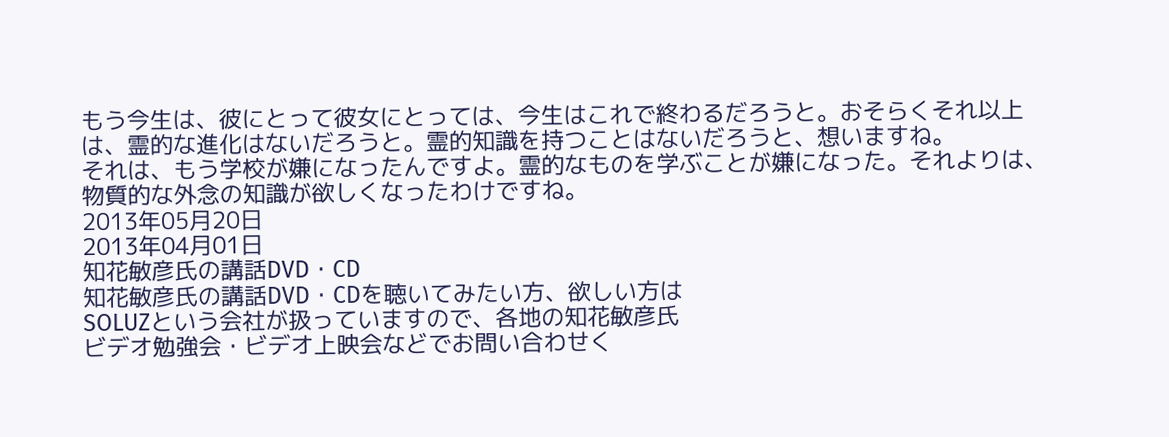もう今生は、彼にとって彼女にとっては、今生はこれで終わるだろうと。おそらくそれ以上は、霊的な進化はないだろうと。霊的知識を持つことはないだろうと、想いますね。
それは、もう学校が嫌になったんですよ。霊的なものを学ぶことが嫌になった。それよりは、物質的な外念の知識が欲しくなったわけですね。
2013年05月20日
2013年04月01日
知花敏彦氏の講話DVD・CD
知花敏彦氏の講話DVD・CDを聴いてみたい方、欲しい方は
SOLUZという会社が扱っていますので、各地の知花敏彦氏
ビデオ勉強会・ビデオ上映会などでお問い合わせく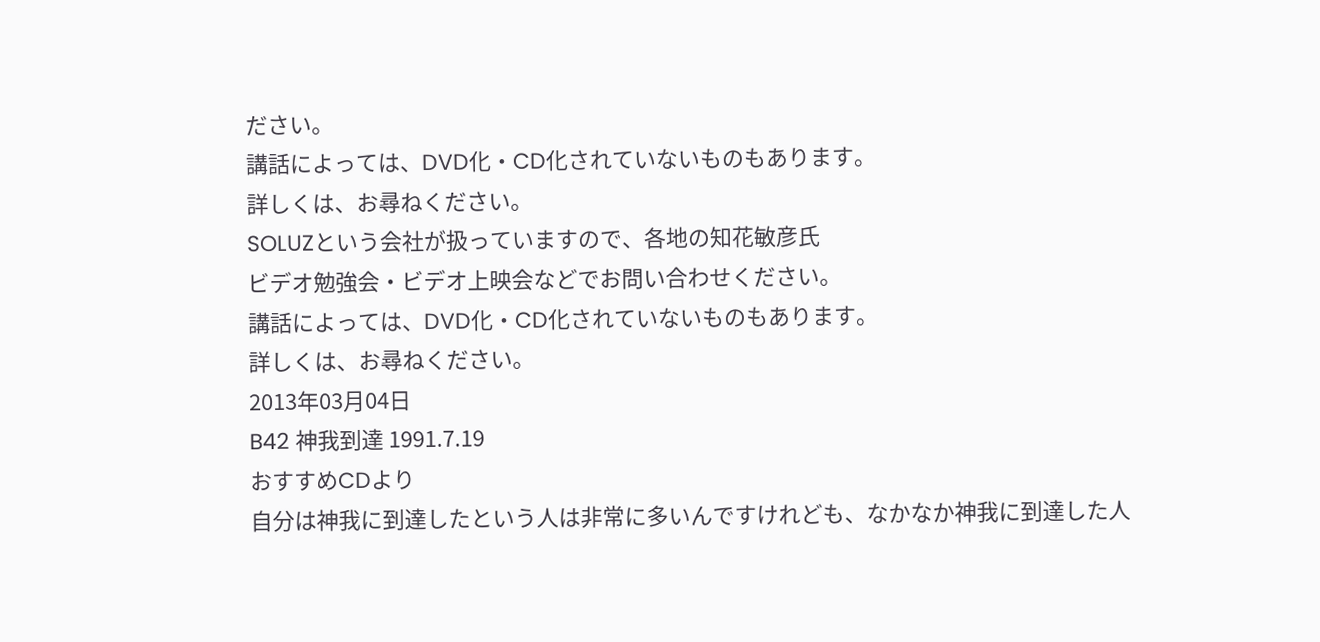ださい。
講話によっては、DVD化・CD化されていないものもあります。
詳しくは、お尋ねください。
SOLUZという会社が扱っていますので、各地の知花敏彦氏
ビデオ勉強会・ビデオ上映会などでお問い合わせください。
講話によっては、DVD化・CD化されていないものもあります。
詳しくは、お尋ねください。
2013年03月04日
B42 神我到達 1991.7.19
おすすめCDより
自分は神我に到達したという人は非常に多いんですけれども、なかなか神我に到達した人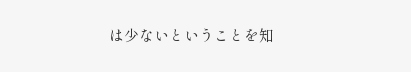は少ないということを知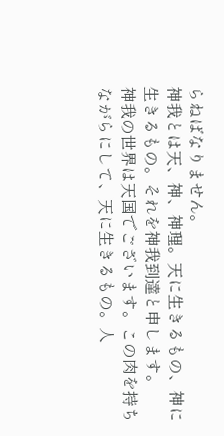らねばなりません。
神我とは天、神、神理。天に生きるもの、神に生きるもの。それを神我到達と申します。
神我の世界は天国でございます。この肉を持ちながらにして、天に生きるもの。人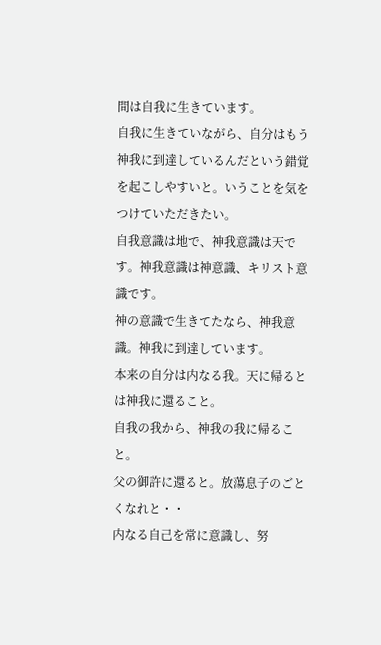間は自我に生きています。
自我に生きていながら、自分はもう神我に到達しているんだという錯覚を起こしやすいと。いうことを気をつけていただきたい。
自我意識は地で、神我意識は天です。神我意識は神意識、キリスト意識です。
神の意識で生きてたなら、神我意識。神我に到達しています。
本来の自分は内なる我。天に帰るとは神我に還ること。
自我の我から、神我の我に帰ること。
父の御許に還ると。放蕩息子のごとくなれと・・
内なる自己を常に意識し、努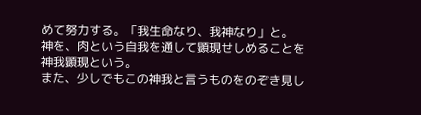めて努力する。「我生命なり、我神なり」と。
神を、肉という自我を通して顕現せしめることを神我顕現という。
また、少しでもこの神我と言うものをのぞき見し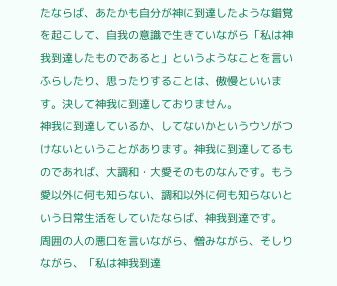たならば、あたかも自分が神に到達したような錯覚を起こして、自我の意識で生きていながら「私は神我到達したものであると」というようなことを言いふらしたり、思ったりすることは、傲慢といいます。決して神我に到達しておりません。
神我に到達しているか、してないかというウソがつけないということがあります。神我に到達してるものであれば、大調和・大愛そのものなんです。もう愛以外に何も知らない、調和以外に何も知らないという日常生活をしていたならば、神我到達です。
周囲の人の悪口を言いながら、憎みながら、そしりながら、「私は神我到達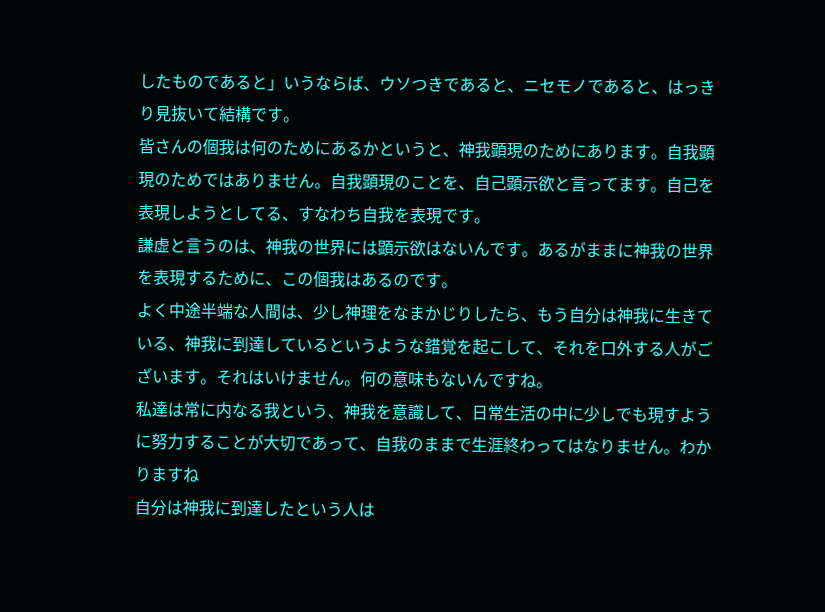したものであると」いうならば、ウソつきであると、ニセモノであると、はっきり見抜いて結構です。
皆さんの個我は何のためにあるかというと、神我顕現のためにあります。自我顕現のためではありません。自我顕現のことを、自己顕示欲と言ってます。自己を表現しようとしてる、すなわち自我を表現です。
謙虚と言うのは、神我の世界には顕示欲はないんです。あるがままに神我の世界を表現するために、この個我はあるのです。
よく中途半端な人間は、少し神理をなまかじりしたら、もう自分は神我に生きている、神我に到達しているというような錯覚を起こして、それを口外する人がございます。それはいけません。何の意味もないんですね。
私達は常に内なる我という、神我を意識して、日常生活の中に少しでも現すように努力することが大切であって、自我のままで生涯終わってはなりません。わかりますね
自分は神我に到達したという人は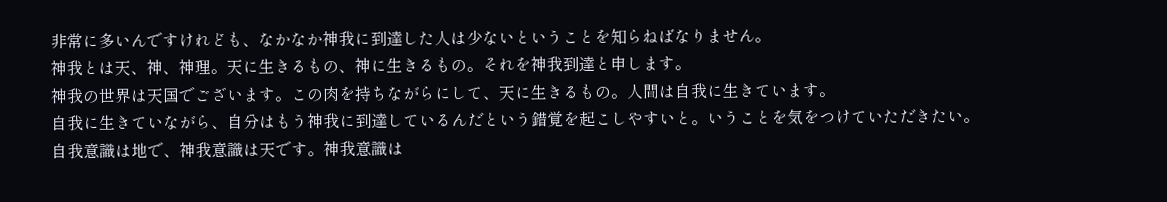非常に多いんですけれども、なかなか神我に到達した人は少ないということを知らねばなりません。
神我とは天、神、神理。天に生きるもの、神に生きるもの。それを神我到達と申します。
神我の世界は天国でございます。この肉を持ちながらにして、天に生きるもの。人間は自我に生きています。
自我に生きていながら、自分はもう神我に到達しているんだという錯覚を起こしやすいと。いうことを気をつけていただきたい。
自我意識は地で、神我意識は天です。神我意識は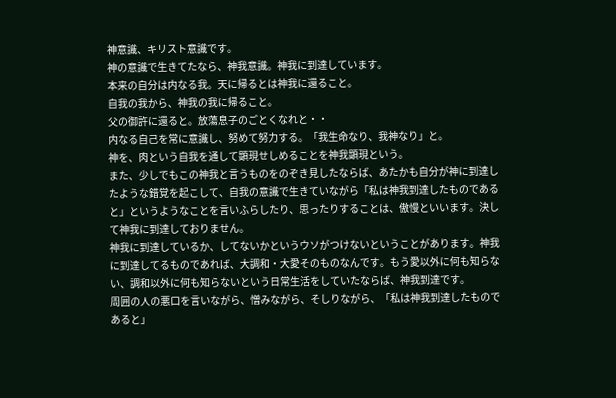神意識、キリスト意識です。
神の意識で生きてたなら、神我意識。神我に到達しています。
本来の自分は内なる我。天に帰るとは神我に還ること。
自我の我から、神我の我に帰ること。
父の御許に還ると。放蕩息子のごとくなれと・・
内なる自己を常に意識し、努めて努力する。「我生命なり、我神なり」と。
神を、肉という自我を通して顕現せしめることを神我顕現という。
また、少しでもこの神我と言うものをのぞき見したならば、あたかも自分が神に到達したような錯覚を起こして、自我の意識で生きていながら「私は神我到達したものであると」というようなことを言いふらしたり、思ったりすることは、傲慢といいます。決して神我に到達しておりません。
神我に到達しているか、してないかというウソがつけないということがあります。神我に到達してるものであれば、大調和・大愛そのものなんです。もう愛以外に何も知らない、調和以外に何も知らないという日常生活をしていたならば、神我到達です。
周囲の人の悪口を言いながら、憎みながら、そしりながら、「私は神我到達したものであると」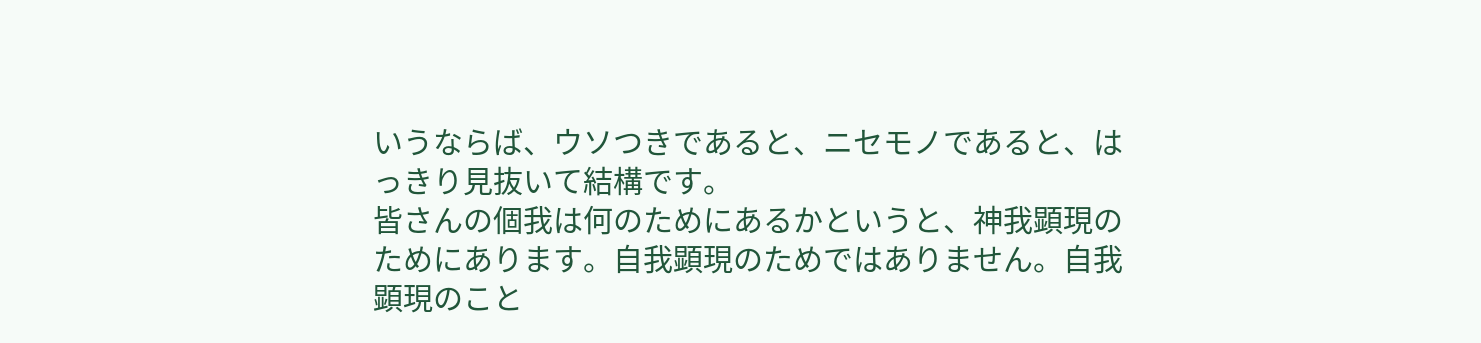いうならば、ウソつきであると、ニセモノであると、はっきり見抜いて結構です。
皆さんの個我は何のためにあるかというと、神我顕現のためにあります。自我顕現のためではありません。自我顕現のこと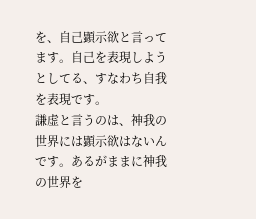を、自己顕示欲と言ってます。自己を表現しようとしてる、すなわち自我を表現です。
謙虚と言うのは、神我の世界には顕示欲はないんです。あるがままに神我の世界を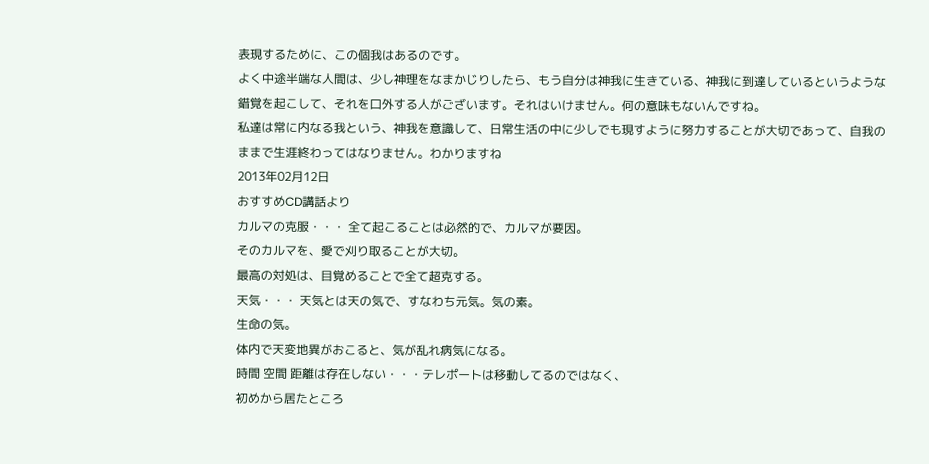表現するために、この個我はあるのです。
よく中途半端な人間は、少し神理をなまかじりしたら、もう自分は神我に生きている、神我に到達しているというような錯覚を起こして、それを口外する人がございます。それはいけません。何の意味もないんですね。
私達は常に内なる我という、神我を意識して、日常生活の中に少しでも現すように努力することが大切であって、自我のままで生涯終わってはなりません。わかりますね
2013年02月12日
おすすめCD講話より
カルマの克服・・・ 全て起こることは必然的で、カルマが要因。
そのカルマを、愛で刈り取ることが大切。
最高の対処は、目覚めることで全て超克する。
天気・・・ 天気とは天の気で、すなわち元気。気の素。
生命の気。
体内で天変地異がおこると、気が乱れ病気になる。
時間 空間 距離は存在しない・・・テレポートは移動してるのではなく、
初めから居たところ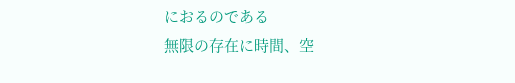におるのである
無限の存在に時間、空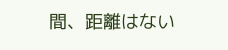間、距離はない